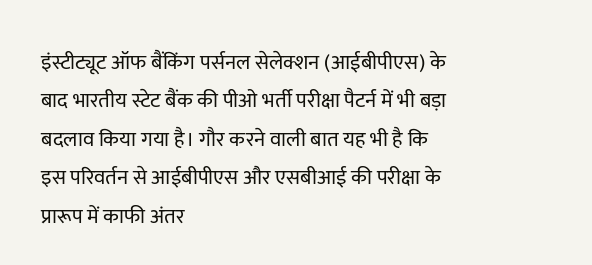इंस्टीट्यूट ऑफ बैंकिंग पर्सनल सेलेक्शन (आईबीपीएस) के बाद भारतीय स्टेट बैंक की पीओ भर्ती परीक्षा पैटर्न में भी बड़ा बदलाव किया गया है। गौर करने वाली बात यह भी है कि इस परिवर्तन से आईबीपीएस और एसबीआई की परीक्षा के प्रारूप में काफी अंतर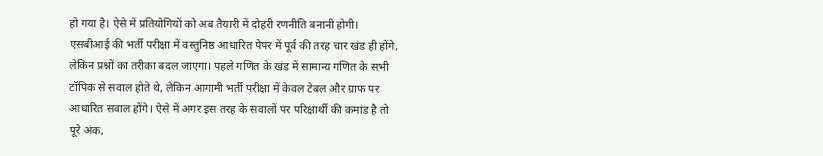हो गया है। ऐसे में प्रतियोगियों को अब तैयारी में दोहरी रणनीति बनानी होगी।
एसबीआई की भर्ती परीक्षा में वस्तुनिष्ठ आधारित पेपर में पूर्व की तरह चार खंड ही होंगे, लेकिन प्रश्नों का तरीका बदल जाएगा। पहले गणित के खंड में सामान्य गणित के सभी टॉपिक से सवाल होते थे, लेकिन आगामी भर्ती परीक्षा में केवल टेबल और ग्राफ पर आधारित सवाल होंगे। ऐसे में अगर इस तरह के सवालों पर परिक्षार्थी की कमांड है तो पूरे अंक,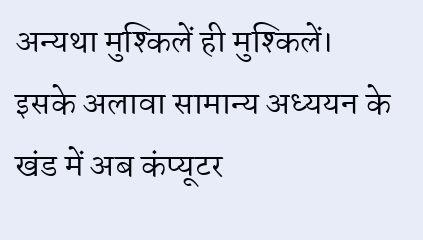अन्यथा मुश्किलें ही मुश्किलें।
इसके अलावा सामान्य अध्ययन के खंड में अब कंप्यूटर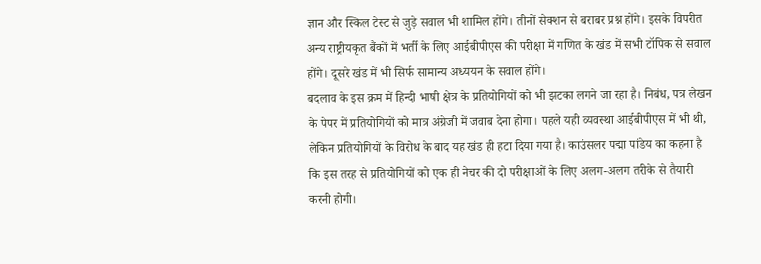ज्ञान और स्किल टेस्ट से जुड़े सवाल भी शामिल होंगे। तीनों सेक्शन से बराबर प्रश्न होंगे। इसके विपरीत अन्य राष्ट्रीयकृत बैंकों में भर्ती के लिए आईबीपीएस की परीक्षा में गणित के खंड में सभी टॉपिक से सवाल होंगे। दूसरे खंड में भी सिर्फ सामान्य अध्ययन के सवाल होंगे।
बदलाव के इस क्रम में हिन्दी भाषी क्षेत्र के प्रतियोगियों को भी झटका लगने जा रहा है। निबंध, पत्र लेखन के पेपर में प्रतियोगियों को मात्र अंग्रेजी में जवाब देना होगा। पहले यही व्यवस्था आईबीपीएस में भी थी, लेकिन प्रतियोगियों के विरोध के बाद यह खंड ही हटा दिया गया है। काउंसलर पद्मा पांडेय का कहना है कि इस तरह से प्रतियोगियों को एक ही नेचर की दो परीक्षाओं के लिए अलग-अलग तरीके से तैयारी करनी होगी।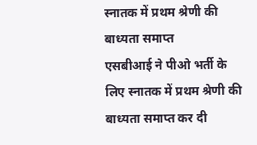स्नातक में प्रथम श्रेणी की बाध्यता समाप्त
एसबीआई ने पीओ भर्ती के लिए स्नातक में प्रथम श्रेणी की बाध्यता समाप्त कर दी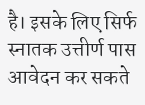है। इसके लिए सिर्फ स्नातक उत्तीर्ण पास आवेदन कर सकते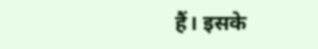हैं। इसके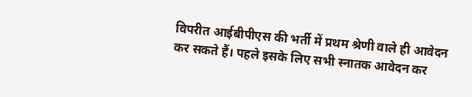विपरीत आईबीपीएस की भर्ती में प्रथम श्रेणी वाले ही आवेदन कर सकते हैं। पहले इसके लिए सभी स्नातक आवेदन कर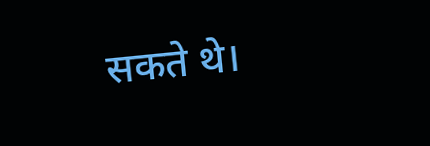सकते थे।